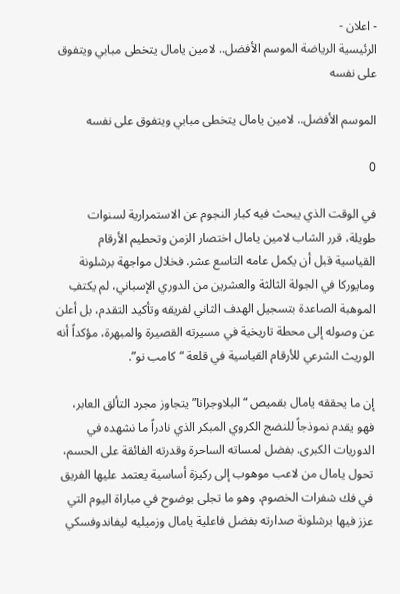- اعلان -
الرئيسية الرياضة الموسم الأفضل.. لامين يامال يتخطى مبابي ويتفوق على نفسه

الموسم الأفضل.. لامين يامال يتخطى مبابي ويتفوق على نفسه

0

في الوقت الذي يبحث فيه كبار النجوم عن الاستمرارية لسنوات طويلة، قرر الشاب لامين يامال اختصار الزمن وتحطيم الأرقام القياسية قبل أن يكمل عامه التاسع عشر. فخلال مواجهة برشلونة ومايوركا في الجولة الثالثة والعشرين من الدوري الإسباني، لم يكتفِ الموهبة الصاعدة بتسجيل الهدف الثاني لفريقه وتأكيد التقدم، بل أعلن عن وصوله إلى محطة تاريخية في مسيرته القصيرة والمبهرة، مؤكداً أنه الوريث الشرعي للأرقام القياسية في قلعة “كامب نو”.

إن ما يحققه يامال بقميص “البلاوجرانا” يتجاوز مجرد التألق العابر، فهو يقدم نموذجاً للنضج الكروي المبكر الذي نادراً ما نشهده في الدوريات الكبرى. بفضل لمساته الساحرة وقدرته الفائقة على الحسم، تحول يامال من لاعب موهوب إلى ركيزة أساسية يعتمد عليها الفريق في فك شفرات الخصوم، وهو ما تجلى بوضوح في مباراة اليوم التي عزز فيها برشلونة صدارته بفضل فاعلية يامال وزميليه ليفاندوفسكي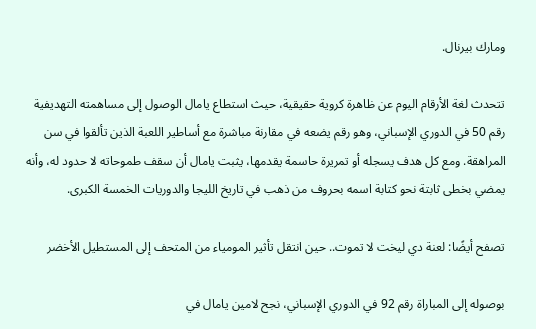ومارك بيرنال.

تتحدث لغة الأرقام اليوم عن ظاهرة كروية حقيقية، حيث استطاع يامال الوصول إلى مساهمته التهديفية رقم 50 في الدوري الإسباني، وهو رقم يضعه في مقارنة مباشرة مع أساطير اللعبة الذين تألقوا في سن المراهقة. ومع كل هدف يسجله أو تمريرة حاسمة يقدمها، يثبت يامال أن سقف طموحاته لا حدود له، وأنه يمضي بخطى ثابتة نحو كتابة اسمه بحروف من ذهب في تاريخ الليجا والدوريات الخمسة الكبرى.

تصفح أيضًا: لعنة دي ليخت لا تموت.. حين انتقل تأثير المومياء من المتحف إلى المستطيل الأخضر

بوصوله إلى المباراة رقم 92 في الدوري الإسباني، نجح لامين يامال في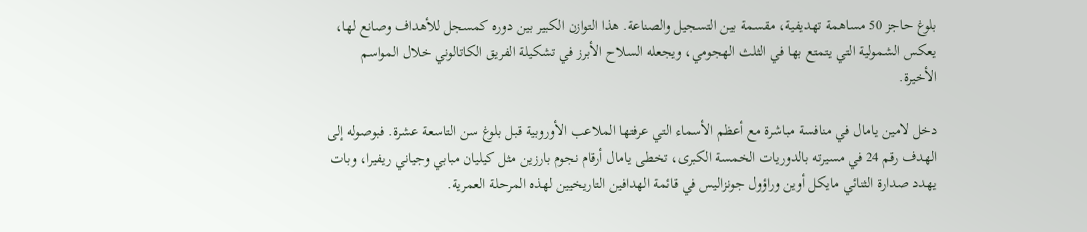بلوغ حاجز 50 مساهمة تهديفية، مقسمة بين التسجيل والصناعة. هذا التوازن الكبير بين دوره كمسجل للأهداف وصانع لها، يعكس الشمولية التي يتمتع بها في الثلث الهجومي، ويجعله السلاح الأبرز في تشكيلة الفريق الكاتالوني خلال المواسم الأخيرة.

دخل لامين يامال في منافسة مباشرة مع أعظم الأسماء التي عرفتها الملاعب الأوروبية قبل بلوغ سن التاسعة عشرة. فبوصوله إلى الهدف رقم 24 في مسيرته بالدوريات الخمسة الكبرى، تخطى يامال أرقام نجوم بارزين مثل كيليان مبابي وجياني ريفيرا، وبات يهدد صدارة الثنائي مايكل أوين وراؤول جونزاليس في قائمة الهدافين التاريخيين لهذه المرحلة العمرية.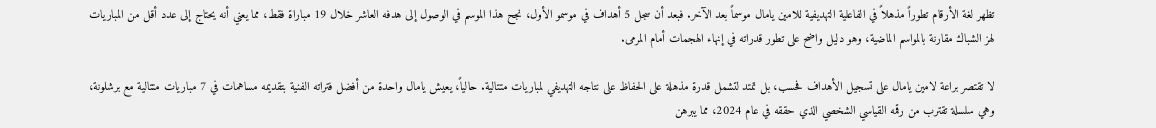تظهر لغة الأرقام تطوراً مذهلاً في الفاعلية التهديفية للامين يامال موسماً بعد الآخر. فبعد أن سجل 5 أهداف في موسمو الأول، نجح هذا الموسم في الوصول إلى هدفه العاشر خلال 19 مباراة فقط، مما يعني أنه يحتاج إلى عدد أقل من المباريات لهز الشباك مقارنة بالمواسم الماضية، وهو دليل واضح على تطور قدراته في إنهاء الهجمات أمام المرمى.

لا تقتصر براعة لامين يامال على تسجيل الأهداف فحسب، بل تمتد لتشمل قدرة مذهلة على الحفاظ على نتاجه التهديفي لمباريات متتالية. حالياً، يعيش يامال واحدة من أفضل فتراته الفنية بتقديمه مساهمات في 7 مباريات متتالية مع برشلونة، وهي سلسلة تقترب من رقمه القياسي الشخصي الذي حققه في عام 2024، مما يبرهن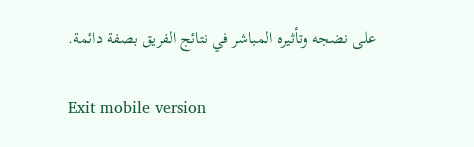على نضجه وتأثيره المباشر في نتائج الفريق بصفة دائمة.

Exit mobile version